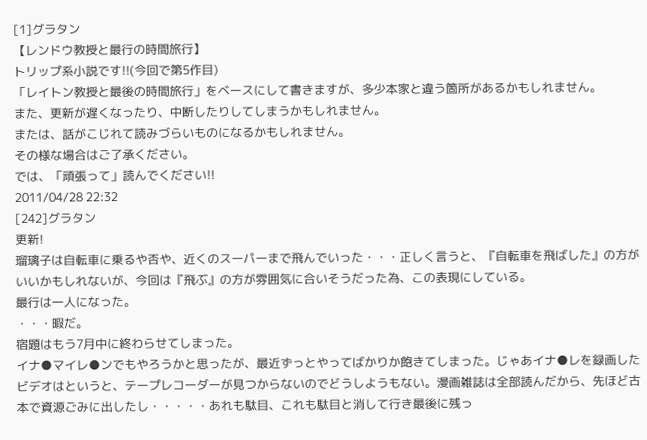[1]グラタン
【レンドウ教授と最行の時間旅行】
トリップ系小説です!!(今回で第5作目)
「レイトン教授と最後の時間旅行」をベースにして書きますが、多少本家と違う箇所があるかもしれません。
また、更新が遅くなったり、中断したりしてしまうかもしれません。
または、話がこじれて読みづらいものになるかもしれません。
その様な場合はご了承ください。
では、「頑張って」読んでください!!
2011/04/28 22:32
[242]グラタン
更新!
瑠璃子は自転車に乗るや否や、近くのスーパーまで飛んでいった・・・正しく言うと、『自転車を飛ばした』の方がいいかもしれないが、今回は『飛ぶ』の方が雰囲気に合いそうだった為、この表現にしている。
最行は一人になった。
・・・暇だ。
宿題はもう7月中に終わらせてしまった。
イナ●マイレ●ンでもやろうかと思ったが、最近ずっとやってばかりか飽きてしまった。じゃあイナ●レを録画したビデオはというと、テープレコーダーが見つからないのでどうしようもない。漫画雑誌は全部読んだから、先ほど古本で資源ごみに出したし・・・・・あれも駄目、これも駄目と消して行き最後に残っ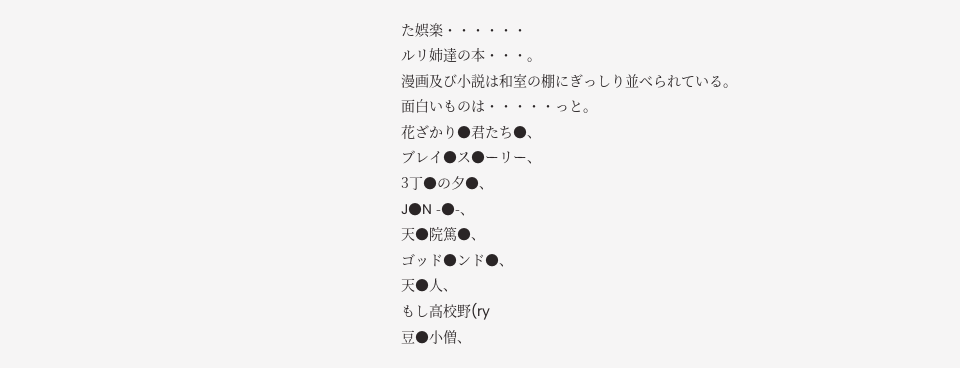た娯楽・・・・・・
ルリ姉達の本・・・。
漫画及び小説は和室の棚にぎっしり並べられている。
面白いものは・・・・・っと。
花ざかり●君たち●、
ブレイ●ス●ーリー、
3丁●の夕●、
J●N -●-、
天●院篤●、
ゴッド●ンド●、
天●人、
もし高校野(ry
豆●小僧、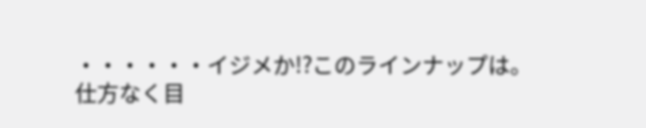・・・・・・イジメか!?このラインナップは。
仕方なく目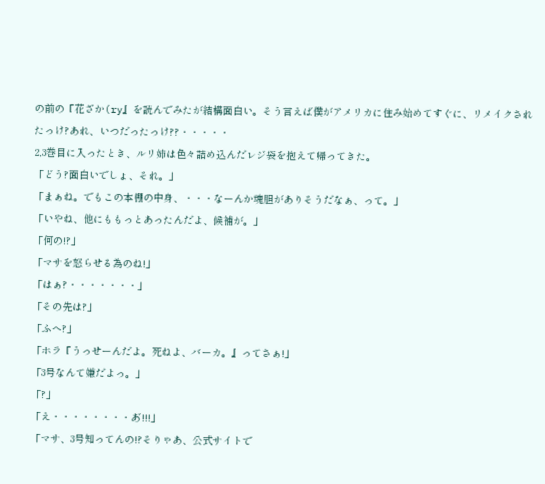の前の『花ざか(ry』を読んでみたが結構面白い。そう言えば僕がアメリカに住み始めてすぐに、リメイクされたっけ?あれ、いつだったっけ??・・・・・
2,3巻目に入ったとき、ルリ姉は色々詰め込んだレジ袋を抱えて帰ってきた。
「どう?面白いでしょ、それ。」
「まぁね。でもこの本棚の中身、・・・なーんか魂胆がありそうだなぁ、って。」
「いやね、他にももっとあったんだよ、候補が。」
「何の!?」
「マサを怒らせる為のね!」
「はぁ?・・・・・・・」
「その先は?」
「ふへ?」
「ホラ『うっせーんだよ。死ねよ、バーカ。』ってさぁ!」
「3号なんて嫌だよっ。」
「?」
「え・・・・・・・・あ゛!!!」
「マサ、3号知ってんの!?そりゃあ、公式サイトで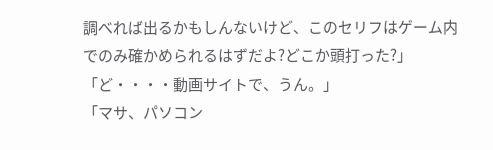調べれば出るかもしんないけど、このセリフはゲーム内でのみ確かめられるはずだよ?どこか頭打った?」
「ど・・・・動画サイトで、うん。」
「マサ、パソコン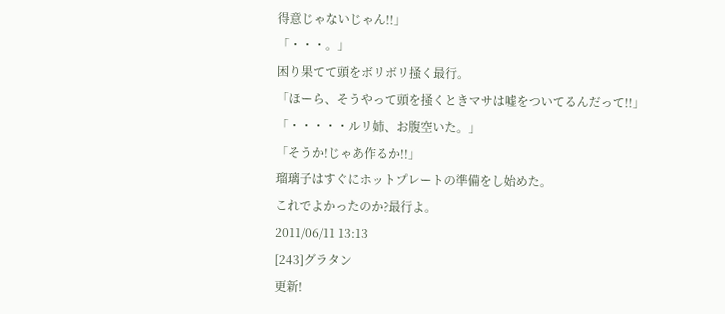得意じゃないじゃん!!」
「・・・。」
困り果てて頭をボリボリ掻く最行。
「ほーら、そうやって頭を掻くときマサは嘘をついてるんだって!!」
「・・・・・ルリ姉、お腹空いた。」
「そうか!じゃあ作るか!!」
瑠璃子はすぐにホットプレートの準備をし始めた。
これでよかったのか?最行よ。
2011/06/11 13:13
[243]グラタン
更新!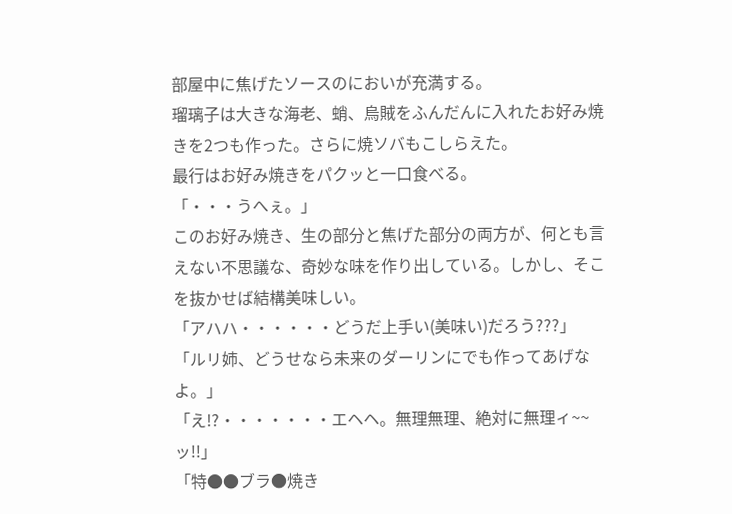部屋中に焦げたソースのにおいが充満する。
瑠璃子は大きな海老、蛸、烏賊をふんだんに入れたお好み焼きを2つも作った。さらに焼ソバもこしらえた。
最行はお好み焼きをパクッと一口食べる。
「・・・うへぇ。」
このお好み焼き、生の部分と焦げた部分の両方が、何とも言えない不思議な、奇妙な味を作り出している。しかし、そこを抜かせば結構美味しい。
「アハハ・・・・・・どうだ上手い(美味い)だろう???」
「ルリ姉、どうせなら未来のダーリンにでも作ってあげなよ。」
「え!?・・・・・・・エヘヘ。無理無理、絶対に無理ィ~~ッ!!」
「特●●ブラ●焼き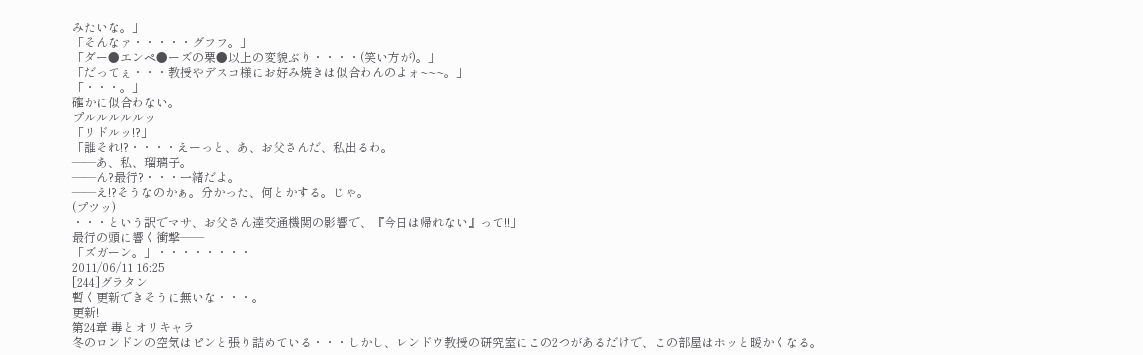みたいな。」
「そんなァ・・・・・グフフ。」
「ダー●エンペ●ーズの栗●以上の変貌ぶり・・・・(笑い方が)。」
「だってぇ・・・教授やデスコ様にお好み焼きは似合わんのよォ~~~。」
「・・・。」
確かに似合わない。
プルルルルルッ
「リドルッ!?」
「誰それ!?・・・・えーっと、あ、お父さんだ、私出るわ。
――あ、私、瑠璃子。
――ん?最行?・・・一緒だよ。
――え!?そうなのかぁ。分かった、何とかする。じゃ。
(プツッ)
・・・という訳でマサ、お父さん達交通機関の影響で、『今日は帰れない』って!!」
最行の頭に響く衝撃――
「ズガーン。」・・・・・・・・
2011/06/11 16:25
[244]グラタン
暫く更新できそうに無いな・・・。
更新!
第24章 毒とオリキャラ
冬のロンドンの空気はピンと張り詰めている・・・しかし、レンドウ教授の研究室にこの2つがあるだけで、この部屋はホッと暖かくなる。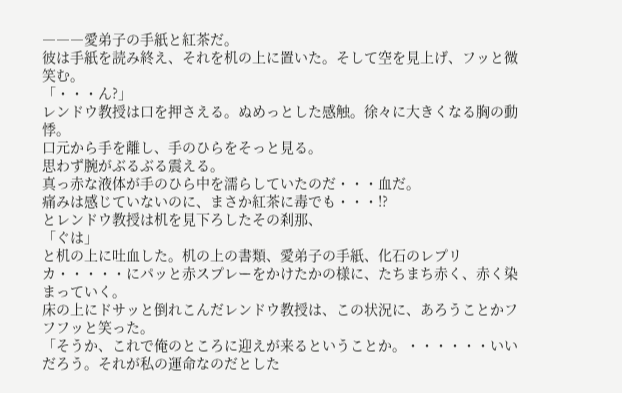―――愛弟子の手紙と紅茶だ。
彼は手紙を読み終え、それを机の上に置いた。そして空を見上げ、フッと微笑む。
「・・・ん?」
レンドウ教授は口を押さえる。ぬめっとした感触。徐々に大きくなる胸の動悸。
口元から手を離し、手のひらをそっと見る。
思わず腕がぶるぶる震える。
真っ赤な液体が手のひら中を濡らしていたのだ・・・血だ。
痛みは感じていないのに、まさか紅茶に毒でも・・・!?
とレンドウ教授は机を見下ろしたその刹那、
「ぐは」
と机の上に吐血した。机の上の書類、愛弟子の手紙、化石のレプリカ・・・・・にパッと赤スプレーをかけたかの様に、たちまち赤く、赤く染まっていく。
床の上にドサッと倒れこんだレンドウ教授は、この状況に、あろうことかフフフッと笑った。
「そうか、これで俺のところに迎えが来るということか。・・・・・・いいだろう。それが私の運命なのだとした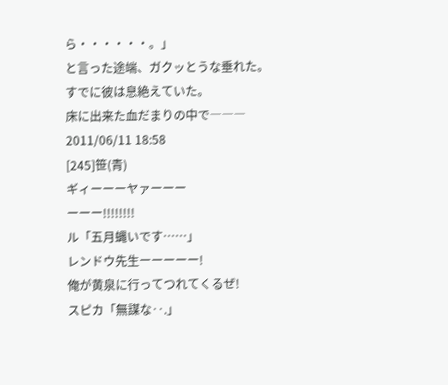ら・・・・・・。」
と言った途端、ガクッとうな垂れた。
すでに彼は息絶えていた。
床に出来た血だまりの中で―――
2011/06/11 18:58
[245]笹(青)
ギィーーーヤァーーー
ーーー!!!!!!!!
ル「五月蝿いです……」
レンドウ先生ーーーーー!
俺が黄泉に行ってつれてくるぜ!
スピカ「無謀な‥.」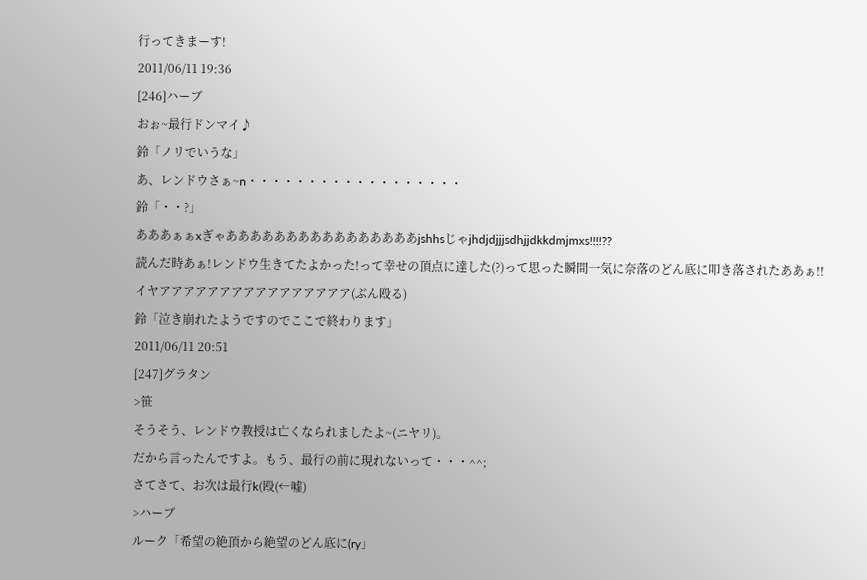行ってきまーす!
2011/06/11 19:36
[246]ハーブ
おぉ~最行ドンマイ♪
鈴「ノリでいうな」
あ、レンドウさぁ~n・・・・・・・・・・・・・・・・・・
鈴「・・?」
あああぁぁxぎゃああああああああああああああああjshhsじゃjhdjdjjjsdhjjdkkdmjmxs!!!!??
読んだ時あぁ!レンドウ生きてたよかった!って幸せの頂点に達した(?)って思った瞬間一気に奈落のどん底に叩き落されたああぁ!!
イヤアアアアアアアアアアアアアアアア(ぶん殴る)
鈴「泣き崩れたようですのでここで終わります」
2011/06/11 20:51
[247]グラタン
>笹
そうそう、レンドウ教授は亡くなられましたよ~(ニヤリ)。
だから言ったんですよ。もう、最行の前に現れないって・・・^^;
さてさて、お次は最行k(殴(←嘘)
>ハーブ
ルーク「希望の絶頂から絶望のどん底に(ry」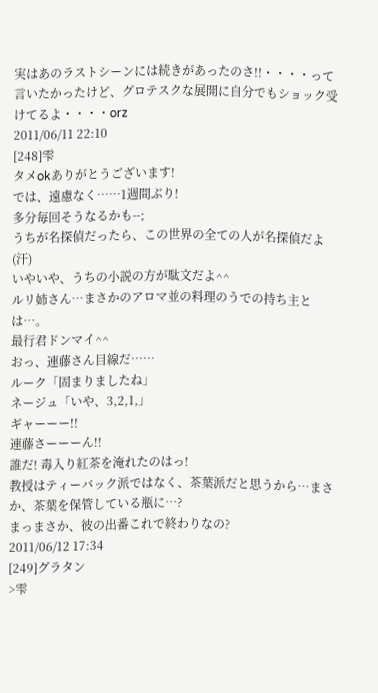実はあのラストシーンには続きがあったのさ!!・・・・って言いたかったけど、グロテスクな展開に自分でもショック受けてるよ・・・・orz
2011/06/11 22:10
[248]雫
タメokありがとうございます!
では、遠慮なく……1週間ぶり!
多分毎回そうなるかも--;
うちが名探偵だったら、この世界の全ての人が名探偵だよ(汗)
いやいや、うちの小説の方が駄文だよ^^
ルリ姉さん…まさかのアロマ並の料理のうでの持ち主とは…。
最行君ドンマイ^^
おっ、連藤さん目線だ……
ルーク「固まりましたね」
ネージュ「いや、3,2,1,」
ギャーーー!!
連藤さーーーん!!
誰だ! 毒入り紅茶を淹れたのはっ!
教授はティーバック派ではなく、茶葉派だと思うから…まさか、茶葉を保管している瓶に…?
まっまさか、彼の出番これで終わりなの?
2011/06/12 17:34
[249]グラタン
>雫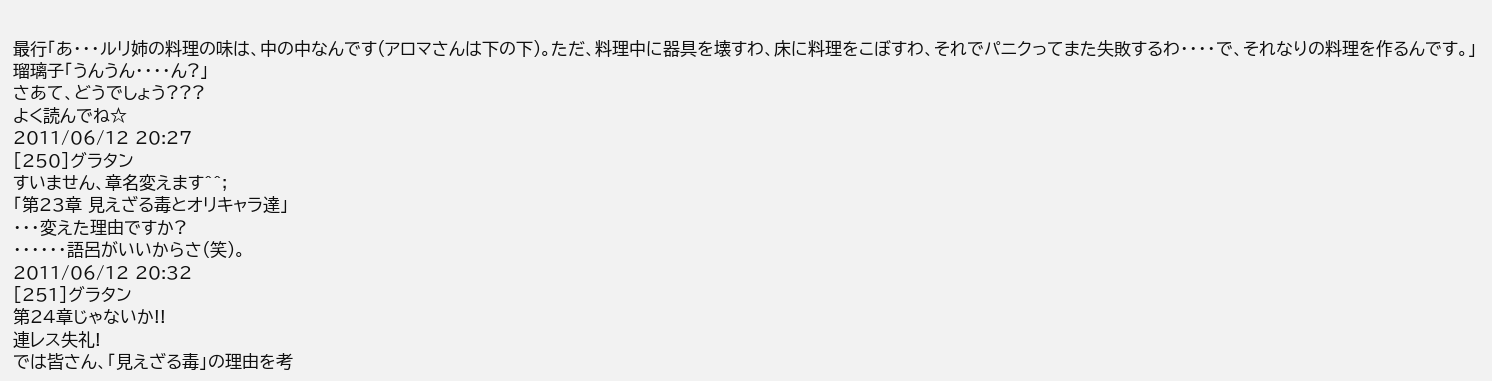最行「あ・・・ルリ姉の料理の味は、中の中なんです(アロマさんは下の下)。ただ、料理中に器具を壊すわ、床に料理をこぼすわ、それでパニクってまた失敗するわ・・・・で、それなりの料理を作るんです。」
瑠璃子「うんうん・・・・ん?」
さあて、どうでしょう???
よく読んでね☆
2011/06/12 20:27
[250]グラタン
すいません、章名変えます^^;
「第23章 見えざる毒とオリキャラ達」
・・・変えた理由ですか?
・・・・・・語呂がいいからさ(笑)。
2011/06/12 20:32
[251]グラタン
第24章じゃないか!!
連レス失礼!
では皆さん、「見えざる毒」の理由を考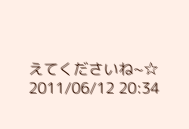えてくださいね~☆
2011/06/12 20:34